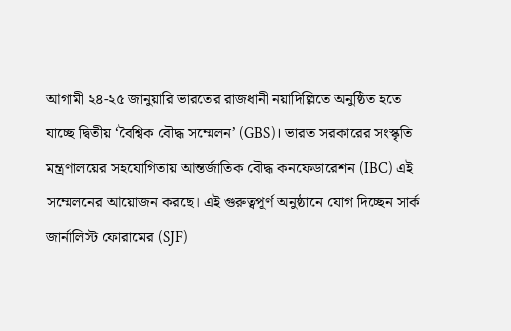আগামী ২৪-২৫ জানুয়ারি ভারতের রাজধানী নয়াদিল্লিতে অনুষ্ঠিত হতে যাচ্ছে দ্বিতীয় ‘বৈশ্বিক বৌদ্ধ সম্মেলন’ (GBS)। ভারত সরকারের সংস্কৃতি মন্ত্রণালয়ের সহযোগিতায় আন্তর্জাতিক বৌদ্ধ কনফেডারেশন (IBC) এই সম্মেলনের আয়োজন করছে। এই গুরুত্বপূর্ণ অনুষ্ঠানে যোগ দিচ্ছেন সার্ক জার্নালিস্ট ফোরামের (SJF)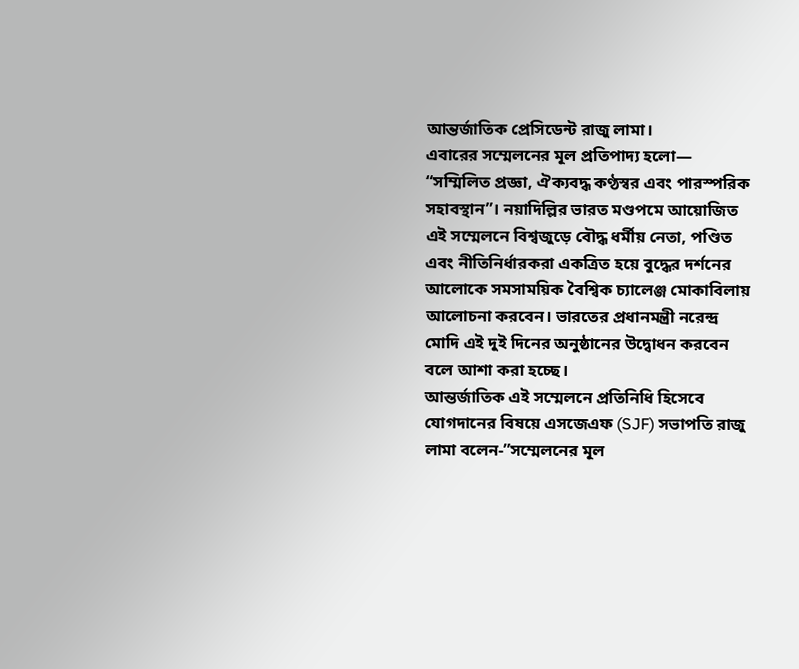আন্তর্জাতিক প্রেসিডেন্ট রাজু লামা।
এবারের সম্মেলনের মূল প্রতিপাদ্য হলো— “সম্মিলিত প্রজ্ঞা, ঐক্যবদ্ধ কণ্ঠস্বর এবং পারস্পরিক সহাবস্থান”। নয়াদিল্লির ভারত মণ্ডপমে আয়োজিত এই সম্মেলনে বিশ্বজুড়ে বৌদ্ধ ধর্মীয় নেতা, পণ্ডিত এবং নীতিনির্ধারকরা একত্রিত হয়ে বুদ্ধের দর্শনের আলোকে সমসাময়িক বৈশ্বিক চ্যালেঞ্জ মোকাবিলায় আলোচনা করবেন। ভারতের প্রধানমন্ত্রী নরেন্দ্র মোদি এই দুই দিনের অনুষ্ঠানের উদ্বোধন করবেন বলে আশা করা হচ্ছে।
আন্তর্জাতিক এই সম্মেলনে প্রতিনিধি হিসেবে যোগদানের বিষয়ে এসজেএফ (SJF) সভাপতি রাজু লামা বলেন-”সম্মেলনের মূল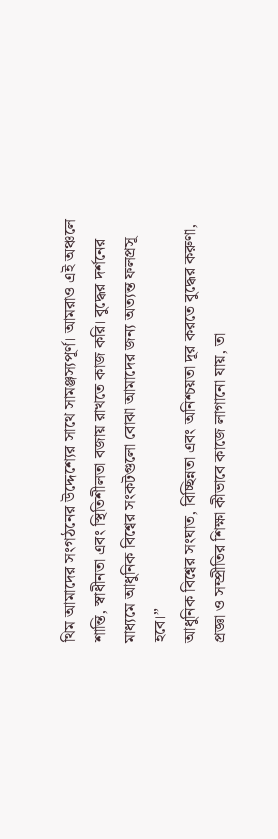থিম আমাদের সংগঠনের উদ্দেশ্যের সাথে সামঞ্জস্যপূর্ণ। আমরাও এই অঞ্চলে শান্তি, স্বাধীনতা এবং স্থিতিশীলতা বজায় রাখতে কাজ করি। বুদ্ধের দর্শনের মাধ্যমে আধুনিক বিশ্বের সংকটগুলো বোঝা আমাদের জন্য অত্যন্ত ফলপ্রসূ হবে।”
আধুনিক বিশ্বের সংঘাত, বিচ্ছিন্নতা এবং অনিশ্চয়তা দূর করতে বুদ্ধের করুণা, প্রজ্ঞা ও সম্প্রীতির শিক্ষা কীভাবে কাজে লাগানো যায়, তা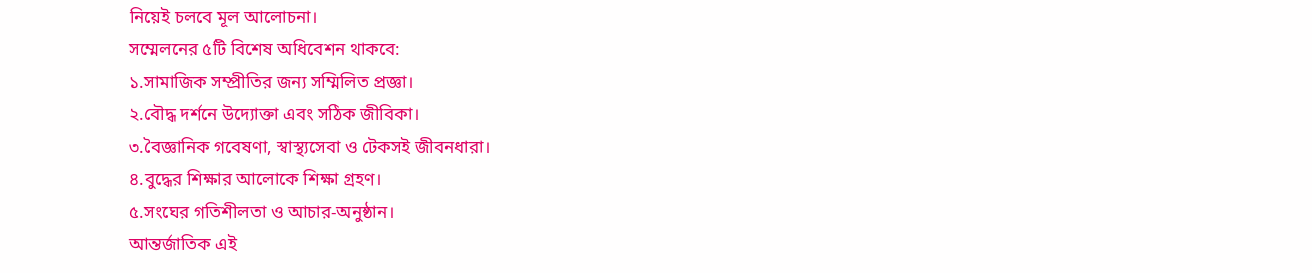নিয়েই চলবে মূল আলোচনা।
সম্মেলনের ৫টি বিশেষ অধিবেশন থাকবে:
১.সামাজিক সম্প্রীতির জন্য সম্মিলিত প্রজ্ঞা।
২.বৌদ্ধ দর্শনে উদ্যোক্তা এবং সঠিক জীবিকা।
৩.বৈজ্ঞানিক গবেষণা, স্বাস্থ্যসেবা ও টেকসই জীবনধারা।
৪.বুদ্ধের শিক্ষার আলোকে শিক্ষা গ্রহণ।
৫.সংঘের গতিশীলতা ও আচার-অনুষ্ঠান।
আন্তর্জাতিক এই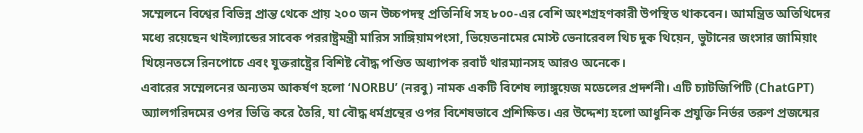সম্মেলনে বিশ্বের বিভিন্ন প্রান্ত থেকে প্রায় ২০০ জন উচ্চপদস্থ প্রতিনিধি সহ ৮০০-এর বেশি অংশগ্রহণকারী উপস্থিত থাকবেন। আমন্ত্রিত অতিথিদের মধ্যে রয়েছেন থাইল্যান্ডের সাবেক পররাষ্ট্রমন্ত্রী মারিস সাঙ্গিয়ামপংসা, ভিয়েতনামের মোস্ট ভেনারেবল থিচ দুক থিয়েন, ভুটানের জংসার জামিয়াং খিয়েনতসে রিনপোচে এবং যুক্তরাষ্ট্রের বিশিষ্ট বৌদ্ধ পণ্ডিত অধ্যাপক রবার্ট থারম্যানসহ আরও অনেকে।
এবারের সম্মেলনের অন্যতম আকর্ষণ হলো ‘NORBU’ (নরবু) নামক একটি বিশেষ ল্যাঙ্গুয়েজ মডেলের প্রদর্শনী। এটি চ্যাটজিপিটি (ChatGPT) অ্যালগরিদমের ওপর ভিত্তি করে তৈরি, যা বৌদ্ধ ধর্মগ্রন্থের ওপর বিশেষভাবে প্রশিক্ষিত। এর উদ্দেশ্য হলো আধুনিক প্রযুক্তি নির্ভর তরুণ প্রজন্মের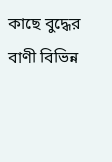কাছে বুদ্ধের বাণী বিভিন্ন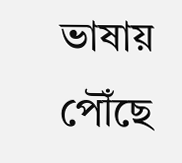ভাষায় পৌঁছে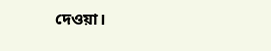দেওয়া।